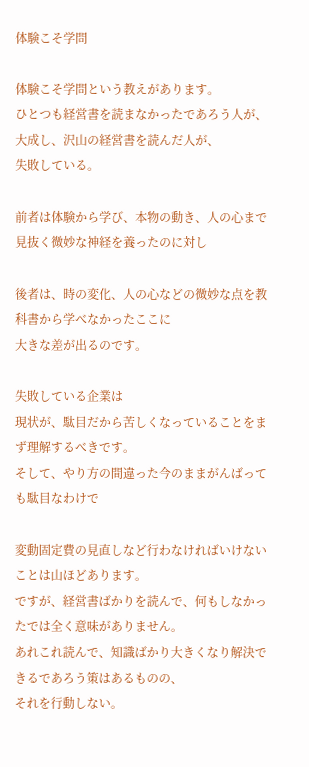体験こそ学問

体験こそ学問という教えがあります。
ひとつも経営書を読まなかったであろう人が、大成し、沢山の経営書を読んだ人が、
失敗している。

前者は体験から学び、本物の動き、人の心まで見抜く微妙な神経を養ったのに対し

後者は、時の変化、人の心などの微妙な点を教科書から学べなかったここに
大きな差が出るのです。

失敗している企業は
現状が、駄目だから苦しくなっていることをまず理解するべきです。
そして、やり方の間違った今のままがんばっても駄目なわけで

変動固定費の見直しなど行わなければいけないことは山ほどあります。
ですが、経営書ばかりを読んで、何もしなかったでは全く意味がありません。
あれこれ読んで、知識ばかり大きくなり解決できるであろう策はあるものの、
それを行動しない。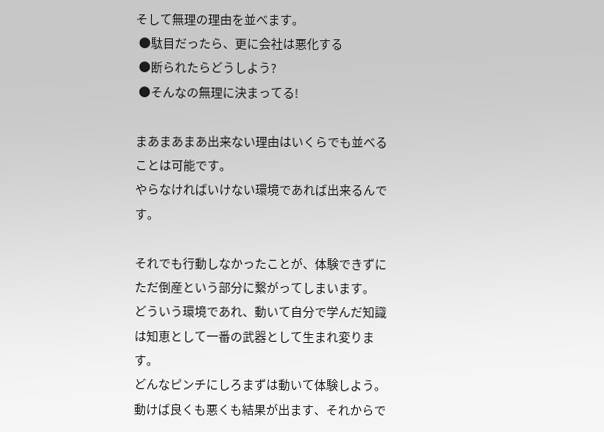そして無理の理由を並べます。
 ●駄目だったら、更に会社は悪化する
 ●断られたらどうしよう?
 ●そんなの無理に決まってる!

まあまあまあ出来ない理由はいくらでも並べることは可能です。
やらなければいけない環境であれば出来るんです。

それでも行動しなかったことが、体験できずにただ倒産という部分に繋がってしまいます。
どういう環境であれ、動いて自分で学んだ知識は知恵として一番の武器として生まれ変ります。
どんなピンチにしろまずは動いて体験しよう。動けば良くも悪くも結果が出ます、それからで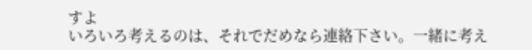すよ
いろいろ考えるのは、それでだめなら連絡下さい。一緒に考え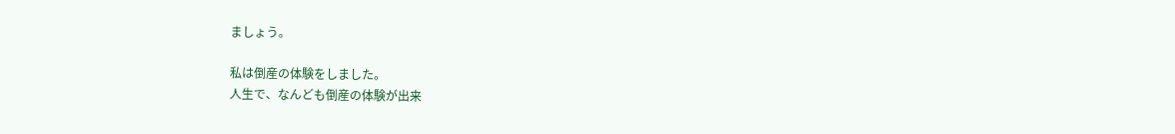ましょう。

私は倒産の体験をしました。
人生で、なんども倒産の体験が出来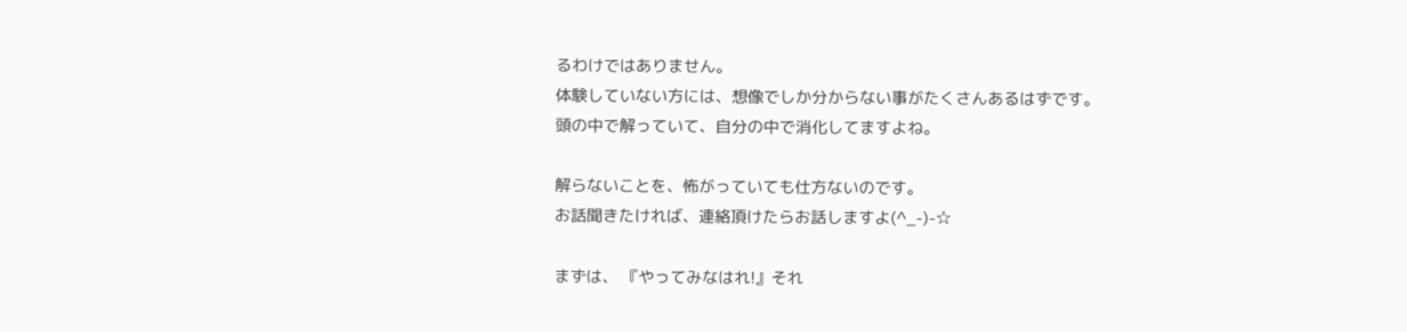るわけではありません。
体験していない方には、想像でしか分からない事がたくさんあるはずです。
頭の中で解っていて、自分の中で消化してますよね。

解らないことを、怖がっていても仕方ないのです。
お話聞きたければ、連絡頂けたらお話しますよ(^_-)-☆

まずは、 『やってみなはれ!』それ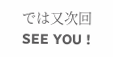では又次回 SEE YOU !